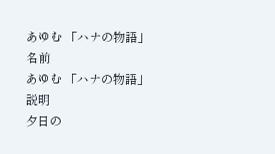あゆむ 「ハナの物語」
名前
あゆむ 「ハナの物語」
説明
夕日の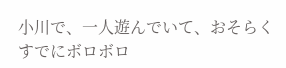小川で、一人遊んでいて、おそらくすでにボロボロ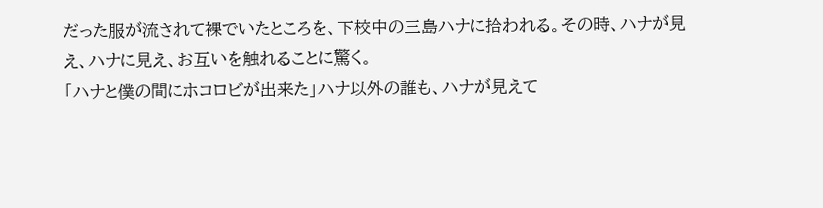だった服が流されて裸でいたところを、下校中の三島ハナに拾われる。その時、ハナが見え、ハナに見え、お互いを触れることに驚く。
「ハナと僕の間にホコロビが出来た」ハナ以外の誰も、ハナが見えて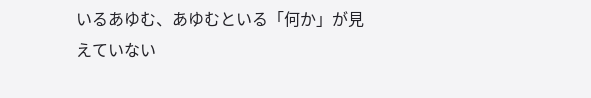いるあゆむ、あゆむといる「何か」が見えていない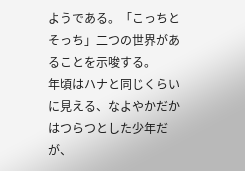ようである。「こっちとそっち」二つの世界があることを示唆する。
年頃はハナと同じくらいに見える、なよやかだかはつらつとした少年だが、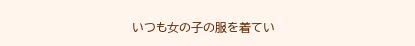いつも女の子の服を着てい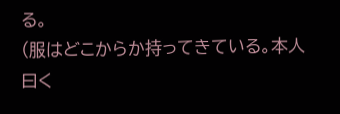る。
(服はどこからか持ってきている。本人曰く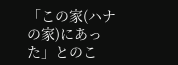「この家(ハナの家)にあった」とのこ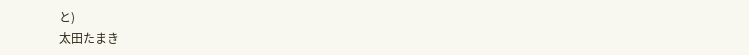と)
太田たまき